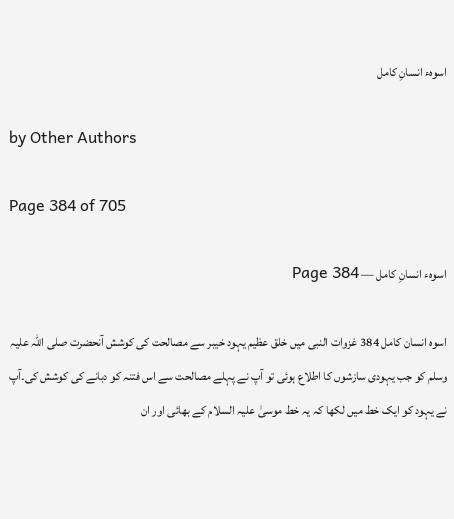اسوہء انسانِ کامل

by Other Authors

Page 384 of 705

اسوہء انسانِ کامل — Page 384

اسوہ انسان کامل 384 غزوات النبی میں خلق عظیم یہود خیبر سے مصالحت کی کوشش آنحضرت صلی اللہ علیہ وسلم کو جب یہودی سازشوں کا اطلاع ہوئی تو آپ نے پہلے مصالحت سے اس فتنہ کو دبانے کی کوشش کی۔آپ نے یہود کو ایک خط میں لکھا کہ یہ خط موسیٰ علیہ السلام کے بھائی اور ان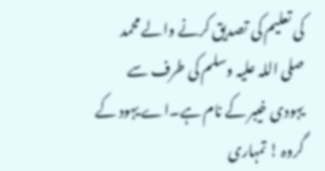کی تعلیم کی تصدیق کرنے والے محمد صلی اللہ علیہ وسلم کی طرف سے یہودی خیبر کے نام ہے۔اے یہود کے گروہ ! تمہاری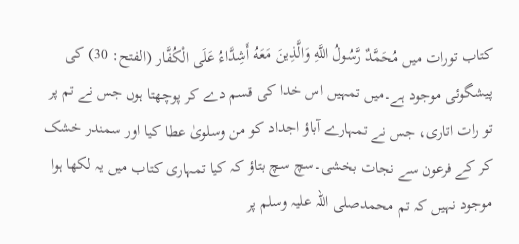کتاب تورات میں مُحَمَّدٌ رَّسُولُ اللَّهِ وَالَّذِينَ مَعَهُ أَشِدَّاءُ عَلَى الْكُفَّار (الفتح: 30) کی پیشگوئی موجود ہے۔میں تمہیں اس خدا کی قسم دے کر پوچھتا ہوں جس نے تم پر تو رات اتاری، جس نے تمہارے آباؤ اجداد کو من وسلویٰ عطا کیا اور سمندر خشک کر کے فرعون سے نجات بخشی۔سچ سچ بتاؤ کہ کیا تمہاری کتاب میں یہ لکھا ہوا موجود نہیں کہ تم محمدصلی اللہ علیہ وسلم پر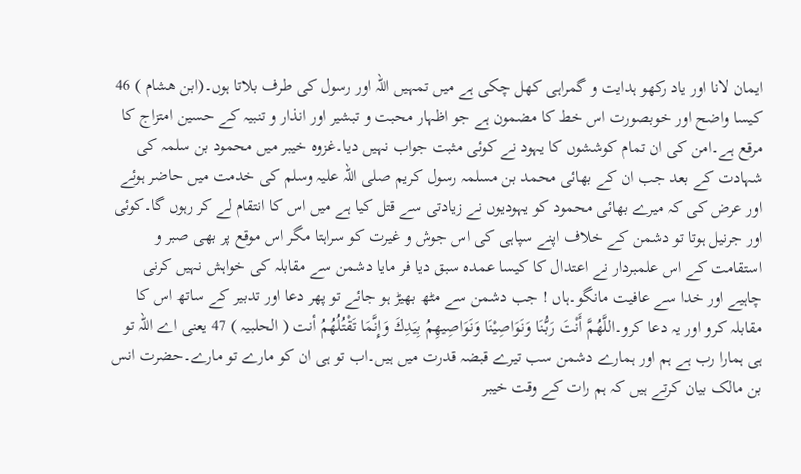ایمان لانا اور یاد رکھو ہدایت و گمراہی کھل چکی ہے میں تمہیں اللہ اور رسول کی طرف بلاتا ہوں۔(ابن ھشام ) 46 کیسا واضح اور خوبصورت اس خط کا مضمون ہے جو اظہار محبت و تبشیر اور انذار و تنبیہ کے حسین امتزاج کا مرقع ہے۔امن کی ان تمام کوششوں کا یہود نے کوئی مثبت جواب نہیں دیا۔غزوہ خیبر میں محمود بن سلمہ کی شہادت کے بعد جب ان کے بھائی محمد بن مسلمہ رسول کریم صلی اللہ علیہ وسلم کی خدمت میں حاضر ہوئے اور عرض کی کہ میرے بھائی محمود کو یہودیوں نے زیادتی سے قتل کیا ہے میں اس کا انتقام لے کر رہوں گا۔کوئی اور جرنیل ہوتا تو دشمن کے خلاف اپنے سپاہی کی اس جوش و غیرت کو سراہتا مگر اس موقع پر بھی صبر و استقامت کے اس علمبردار نے اعتدال کا کیسا عمدہ سبق دیا فر مایا دشمن سے مقابلہ کی خواہش نہیں کرنی چاہیے اور خدا سے عافیت مانگو۔ہاں ! جب دشمن سے مٹھ بھیڑ ہو جائے تو پھر دعا اور تدبیر کے ساتھ اس کا مقابلہ کرو اور یہ دعا کرو۔اللَّهُمَّ أَنْتَ رَبُّنَا وَنَوَاصِيْنَا وَنَوَاصِيهِمُ بِيَدِكَ وَإِنَّمَا تَقْتُلُهُمُ أنت ( الحلبیہ ) 47 یعنی اے اللہ تو ہی ہمارا رب ہے ہم اور ہمارے دشمن سب تیرے قبضہ قدرت میں ہیں۔اب تو ہی ان کو مارے تو مارے۔حضرت انس بن مالک بیان کرتے ہیں کہ ہم رات کے وقت خیبر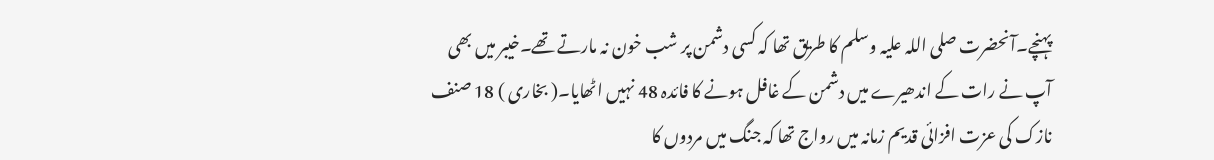پہنچے۔آنحضرت صلی اللہ علیہ وسلم کا طریق تھا کہ کسی دشمن پر شب خون نہ مارتے تھے۔خیبر میں بھی آپ نے رات کے اندھیرے میں دشمن کے غافل ہونے کا فائدہ 48 نہیں اٹھایا۔( بخاری ) 18 صنف نازک کی عزت افزائی قدیم زمانہ میں رواج تھا کہ جنگ میں مردوں کا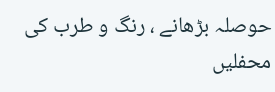حوصلہ بڑھانے ، رنگ و طرب کی محفلیں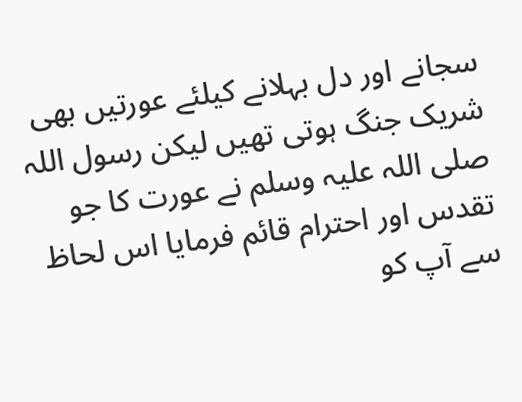سجانے اور دل بہلانے کیلئے عورتیں بھی شریک جنگ ہوتی تھیں لیکن رسول اللہ صلی اللہ علیہ وسلم نے عورت کا جو تقدس اور احترام قائم فرمایا اس لحاظ سے آپ کو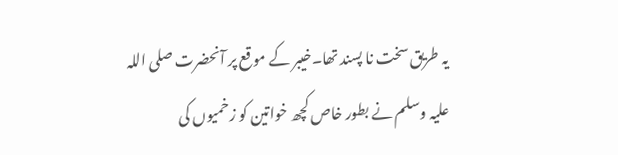یہ طریق سخت نا پسند تھا۔خیبر کے موقع پر آنحضرت صلی اللہ علیہ وسلم نے بطور خاص کچھ خواتین کو زخمیوں کی